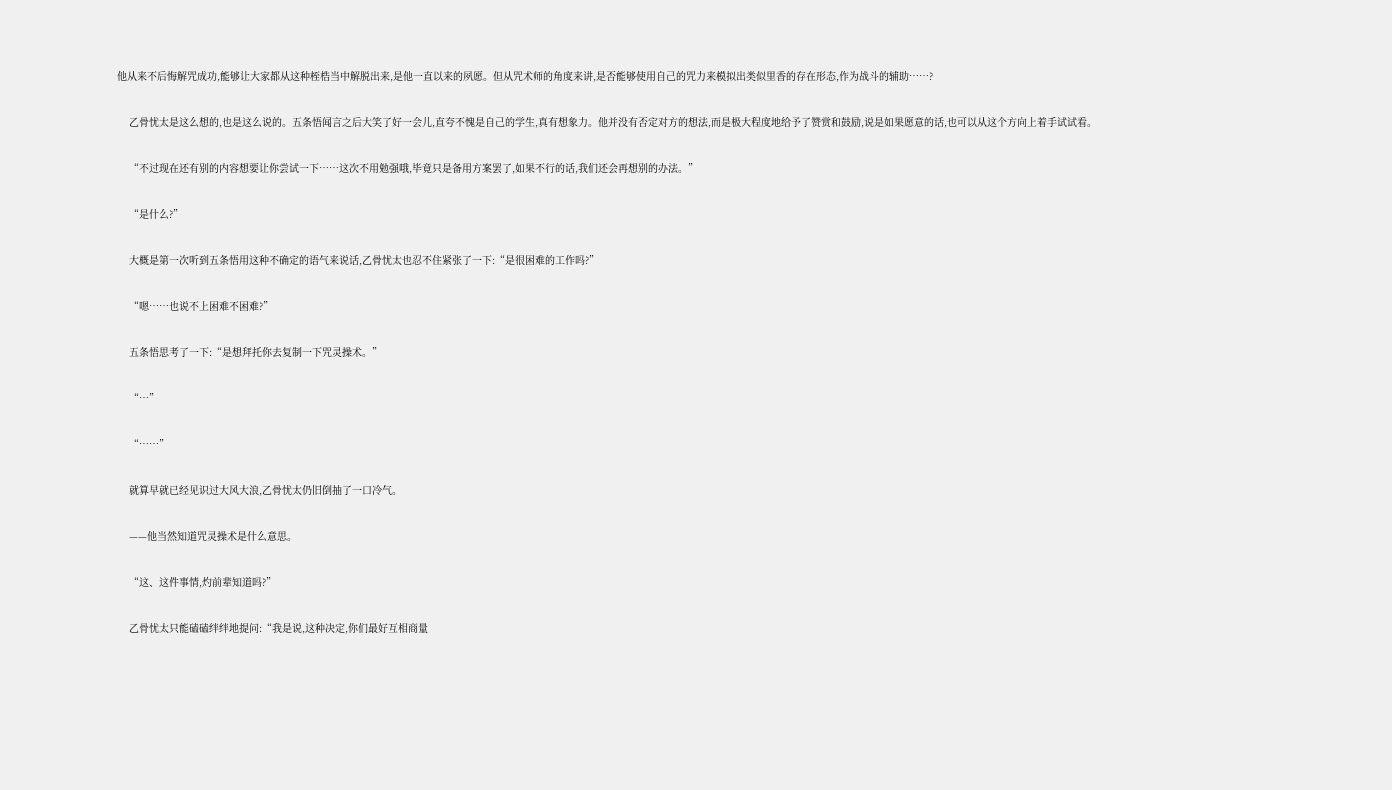他从来不后悔解咒成功,能够让大家都从这种桎梏当中解脱出来,是他一直以来的夙愿。但从咒术师的角度来讲,是否能够使用自己的咒力来模拟出类似里香的存在形态,作为战斗的辅助……?

    乙骨忧太是这么想的,也是这么说的。五条悟闻言之后大笑了好一会儿,直夸不愧是自己的学生,真有想象力。他并没有否定对方的想法,而是极大程度地给予了赞赏和鼓励,说是如果愿意的话,也可以从这个方向上着手试试看。

    “不过现在还有别的内容想要让你尝试一下……这次不用勉强哦,毕竟只是备用方案罢了,如果不行的话,我们还会再想别的办法。”

    “是什么?”

    大概是第一次听到五条悟用这种不确定的语气来说话,乙骨忧太也忍不住紧张了一下:“是很困难的工作吗?”

    “嗯……也说不上困难不困难?”

    五条悟思考了一下:“是想拜托你去复制一下咒灵操术。”

    “…”

    “……”

    就算早就已经见识过大风大浪,乙骨忧太仍旧倒抽了一口冷气。

    ——他当然知道咒灵操术是什么意思。

    “这、这件事情,灼前辈知道吗?”

    乙骨忧太只能磕磕绊绊地提问:“我是说,这种决定,你们最好互相商量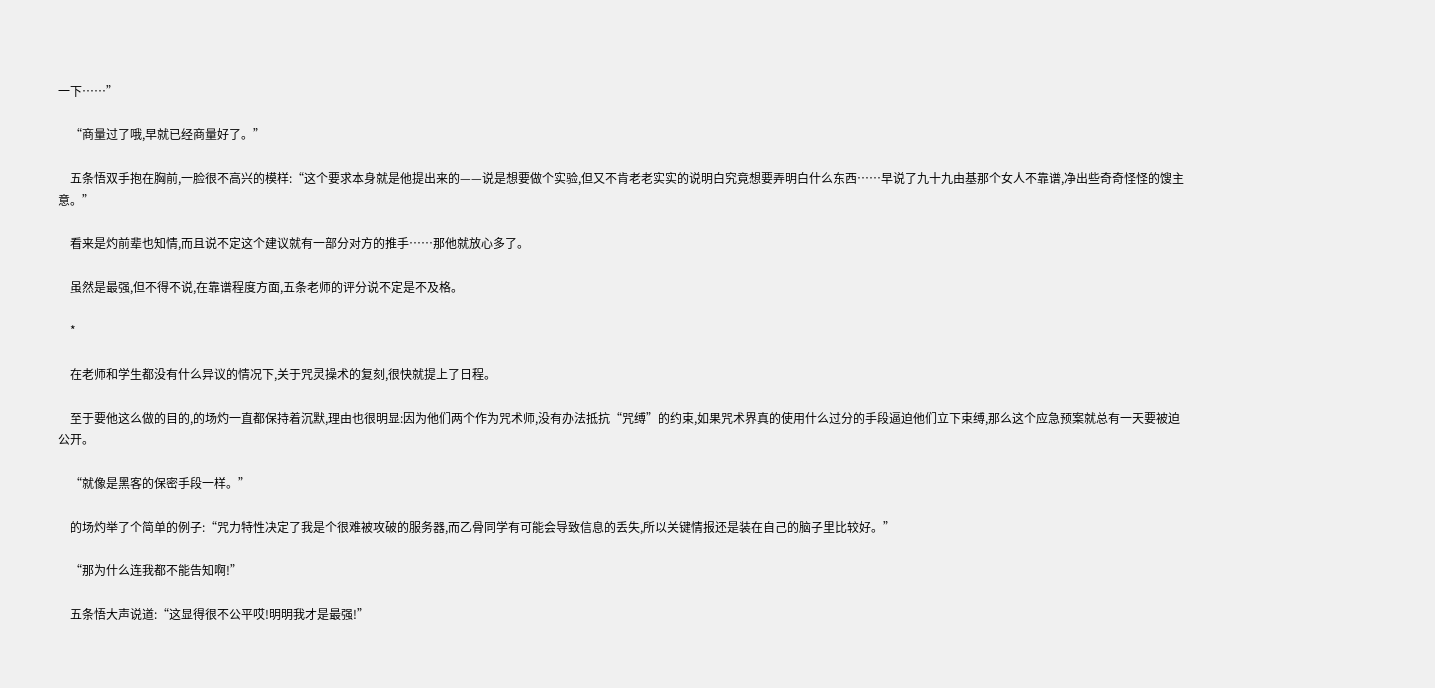一下……”

    “商量过了哦,早就已经商量好了。”

    五条悟双手抱在胸前,一脸很不高兴的模样:“这个要求本身就是他提出来的——说是想要做个实验,但又不肯老老实实的说明白究竟想要弄明白什么东西……早说了九十九由基那个女人不靠谱,净出些奇奇怪怪的馊主意。”

    看来是灼前辈也知情,而且说不定这个建议就有一部分对方的推手……那他就放心多了。

    虽然是最强,但不得不说,在靠谱程度方面,五条老师的评分说不定是不及格。

    *

    在老师和学生都没有什么异议的情况下,关于咒灵操术的复刻,很快就提上了日程。

    至于要他这么做的目的,的场灼一直都保持着沉默,理由也很明显:因为他们两个作为咒术师,没有办法抵抗“咒缚”的约束,如果咒术界真的使用什么过分的手段逼迫他们立下束缚,那么这个应急预案就总有一天要被迫公开。

    “就像是黑客的保密手段一样。”

    的场灼举了个简单的例子:“咒力特性决定了我是个很难被攻破的服务器,而乙骨同学有可能会导致信息的丢失,所以关键情报还是装在自己的脑子里比较好。”

    “那为什么连我都不能告知啊!”

    五条悟大声说道:“这显得很不公平哎!明明我才是最强!”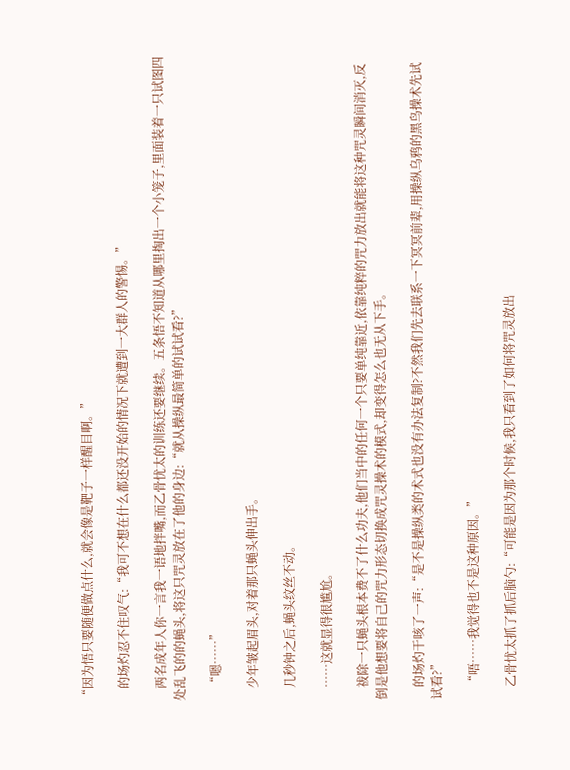“因为悟只要随便做点什么,就会像是靶子一样醒目啊。”

    的场灼忍不住叹气:“我可不想在什么都还没开始的情况下就遭到一大群人的警惕。”

    两名成年人你一言我一语地拌嘴,而乙骨忧太的训练还要继续。五条悟不知道从哪里掏出一个小笼子,里面装着一只试图四处乱飞的的蝇头,将这只咒灵放在了他的身边:“就从操纵最简单的试试看?”

    “嗯……”

    少年皱起眉头,对着那只蝇头伸出手。

    几秒钟之后,蝇头纹丝不动。

    ……这就显得很尴尬。

    祓除一只蝇头根本费不了什么功夫,他们当中的任何一个只要单纯靠近,依靠纯粹的咒力放出就能将这种咒灵瞬间消灭,反倒是他想要将自己的咒力形态切换成咒灵操术的模式,却变得怎么也无从下手。

    的场灼干咳了一声:“是不是操纵类的术式也没有办法复制?不然我们先去联系一下冥冥前辈,用操纵乌鸦的黑鸟操术先试试看?”

    “唔……我觉得也不是这种原因。”

    乙骨忧太抓了抓后脑勺:“可能是因为那个时候,我只看到了如何将咒灵放出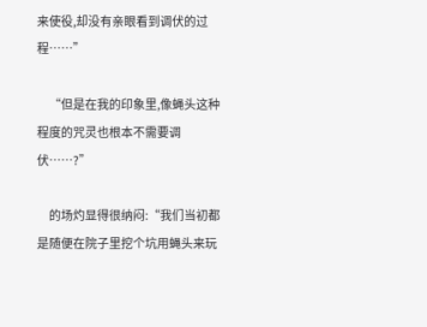来使役,却没有亲眼看到调伏的过程……”

    “但是在我的印象里,像蝇头这种程度的咒灵也根本不需要调伏……?”

    的场灼显得很纳闷:“我们当初都是随便在院子里挖个坑用蝇头来玩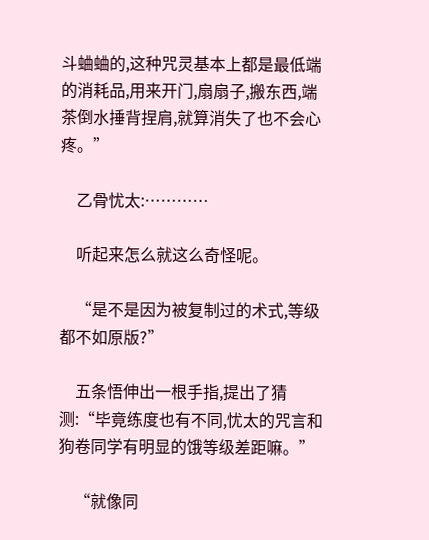斗蛐蛐的,这种咒灵基本上都是最低端的消耗品,用来开门,扇扇子,搬东西,端茶倒水捶背捏肩,就算消失了也不会心疼。”

    乙骨忧太:…………

    听起来怎么就这么奇怪呢。

    “是不是因为被复制过的术式,等级都不如原版?”

    五条悟伸出一根手指,提出了猜测:“毕竟练度也有不同,忧太的咒言和狗卷同学有明显的饿等级差距嘛。”

    “就像同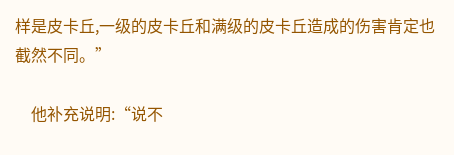样是皮卡丘,一级的皮卡丘和满级的皮卡丘造成的伤害肯定也截然不同。”

    他补充说明:“说不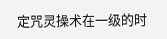定咒灵操术在一级的时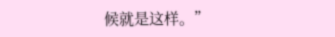候就是这样。”